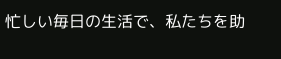忙しい毎日の生活で、私たちを助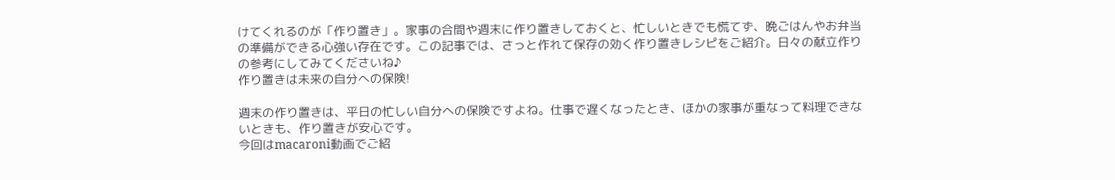けてくれるのが「作り置き」。家事の合間や週末に作り置きしておくと、忙しいときでも慌てず、晩ごはんやお弁当の準備ができる心強い存在です。この記事では、さっと作れて保存の効く作り置きレシピをご紹介。日々の献立作りの参考にしてみてくださいね♪
作り置きは未来の自分への保険!

週末の作り置きは、平日の忙しい自分への保険ですよね。仕事で遅くなったとき、ほかの家事が重なって料理できないときも、作り置きが安心です。
今回はmacaroni動画でご紹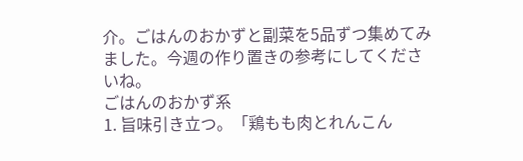介。ごはんのおかずと副菜を5品ずつ集めてみました。今週の作り置きの参考にしてくださいね。
ごはんのおかず系
1. 旨味引き立つ。「鶏もも肉とれんこん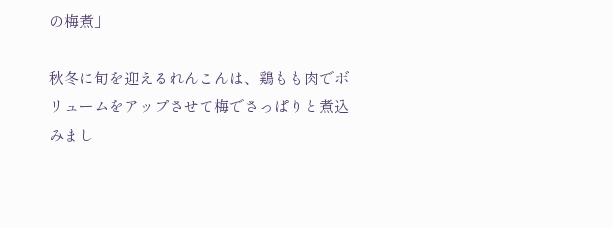の梅煮」

秋冬に旬を迎えるれんこんは、鶏もも肉でボリュームをアップさせて梅でさっぱりと煮込みまし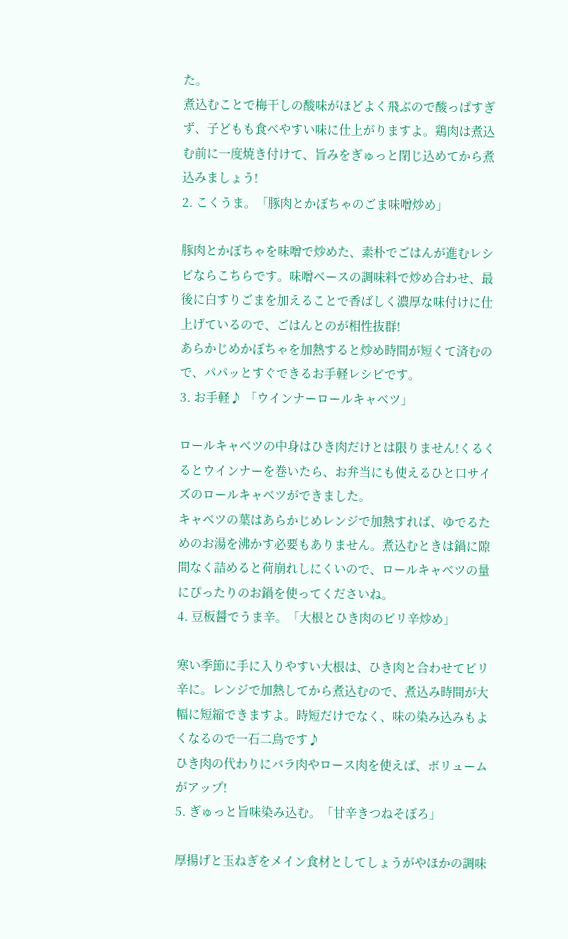た。
煮込むことで梅干しの酸味がほどよく飛ぶので酸っぱすぎず、子どもも食べやすい味に仕上がりますよ。鶏肉は煮込む前に一度焼き付けて、旨みをぎゅっと閉じ込めてから煮込みましょう!
2. こくうま。「豚肉とかぼちゃのごま味噌炒め」

豚肉とかぼちゃを味噌で炒めた、素朴でごはんが進むレシピならこちらです。味噌ベースの調味料で炒め合わせ、最後に白すりごまを加えることで香ばしく濃厚な味付けに仕上げているので、ごはんとのが相性抜群!
あらかじめかぼちゃを加熱すると炒め時間が短くて済むので、パパッとすぐできるお手軽レシピです。
3. お手軽♪ 「ウインナーロールキャベツ」

ロールキャベツの中身はひき肉だけとは限りません!くるくるとウインナーを巻いたら、お弁当にも使えるひと口サイズのロールキャベツができました。
キャベツの葉はあらかじめレンジで加熱すれば、ゆでるためのお湯を沸かす必要もありません。煮込むときは鍋に隙間なく詰めると荷崩れしにくいので、ロールキャベツの量にぴったりのお鍋を使ってくださいね。
4. 豆板醤でうま辛。「大根とひき肉のピリ辛炒め」

寒い季節に手に入りやすい大根は、ひき肉と合わせてピリ辛に。レンジで加熱してから煮込むので、煮込み時間が大幅に短縮できますよ。時短だけでなく、味の染み込みもよくなるので一石二鳥です♪
ひき肉の代わりにバラ肉やロース肉を使えば、ボリュームがアップ!
5. ぎゅっと旨味染み込む。「甘辛きつねそぼろ」

厚揚げと玉ねぎをメイン食材としてしょうがやほかの調味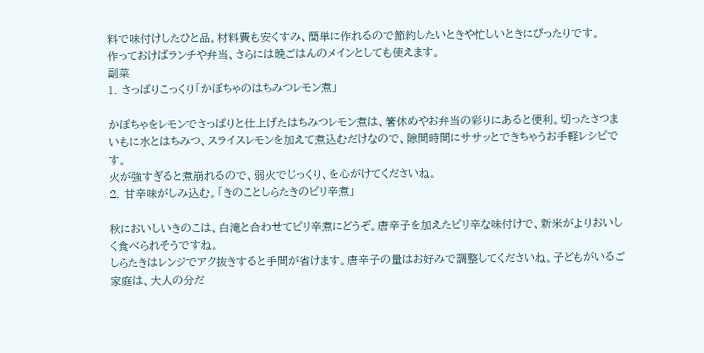料で味付けしたひと品。材料費も安くすみ、簡単に作れるので節約したいときや忙しいときにぴったりです。
作っておけばランチや弁当、さらには晩ごはんのメインとしても使えます。
副菜
1. さっぱりこっくり「かぼちゃのはちみつレモン煮」

かぼちゃをレモンでさっぱりと仕上げたはちみつレモン煮は、箸休めやお弁当の彩りにあると便利。切ったさつまいもに水とはちみつ、スライスレモンを加えて煮込むだけなので、隙間時間にササッとできちゃうお手軽レシピです。
火が強すぎると煮崩れるので、弱火でじっくり、を心がけてくださいね。
2. 甘辛味がしみ込む。「きのことしらたきのピリ辛煮」

秋においしいきのこは、白滝と合わせてピリ辛煮にどうぞ。唐辛子を加えたピリ辛な味付けで、新米がよりおいしく食べられそうですね。
しらたきはレンジでアク抜きすると手間が省けます。唐辛子の量はお好みで調整してくださいね。子どもがいるご家庭は、大人の分だ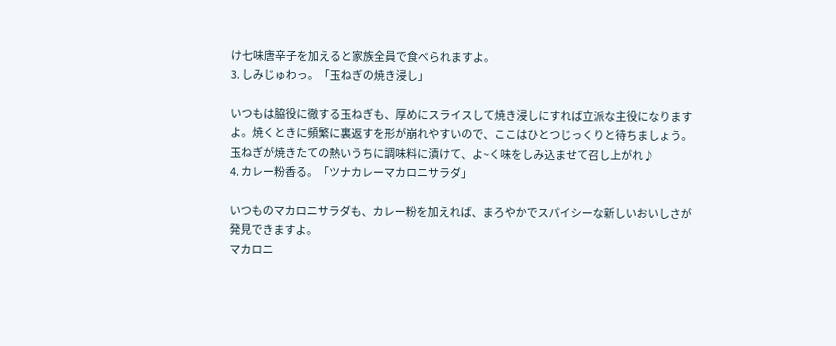け七味唐辛子を加えると家族全員で食べられますよ。
3. しみじゅわっ。「玉ねぎの焼き浸し」

いつもは脇役に徹する玉ねぎも、厚めにスライスして焼き浸しにすれば立派な主役になりますよ。焼くときに頻繁に裏返すを形が崩れやすいので、ここはひとつじっくりと待ちましょう。
玉ねぎが焼きたての熱いうちに調味料に漬けて、よ~く味をしみ込ませて召し上がれ♪
4. カレー粉香る。「ツナカレーマカロニサラダ」

いつものマカロニサラダも、カレー粉を加えれば、まろやかでスパイシーな新しいおいしさが発見できますよ。
マカロニ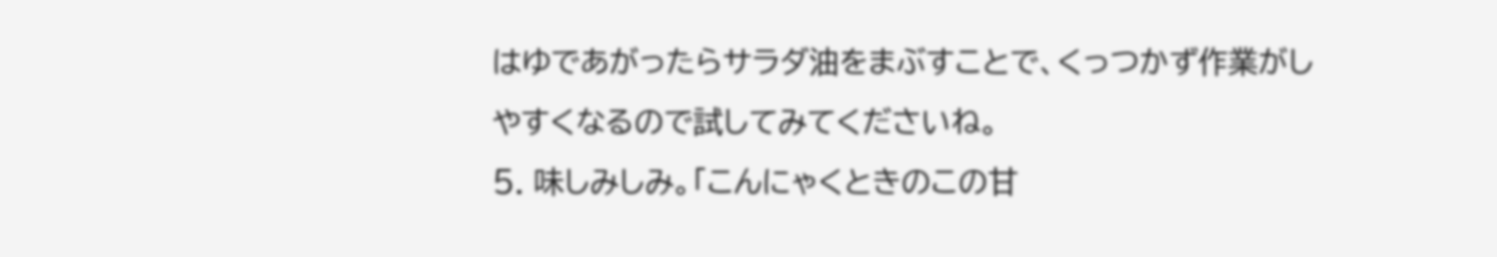はゆであがったらサラダ油をまぶすことで、くっつかず作業がしやすくなるので試してみてくださいね。
5. 味しみしみ。「こんにゃくときのこの甘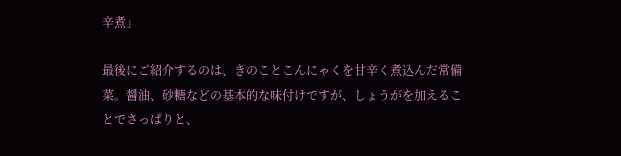辛煮」

最後にご紹介するのは、きのことこんにゃくを甘辛く煮込んだ常備菜。醤油、砂糖などの基本的な味付けですが、しょうがを加えることでさっぱりと、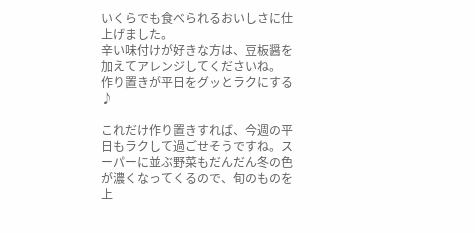いくらでも食べられるおいしさに仕上げました。
辛い味付けが好きな方は、豆板醤を加えてアレンジしてくださいね。
作り置きが平日をグッとラクにする♪

これだけ作り置きすれば、今週の平日もラクして過ごせそうですね。スーパーに並ぶ野菜もだんだん冬の色が濃くなってくるので、旬のものを上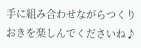手に組み合わせながらつくりおきを楽しんでくださいね♪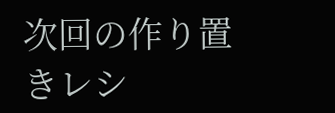次回の作り置きレシ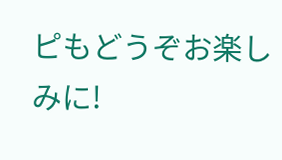ピもどうぞお楽しみに!